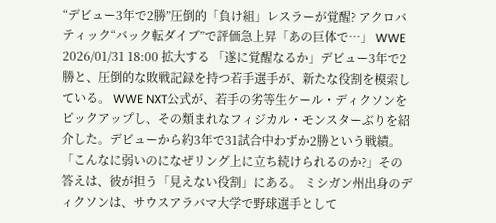“デビュー3年で2勝”圧倒的「負け組」レスラーが覚醒? アクロバティック“バック転ダイブ”で評価急上昇「あの巨体で…」 WWE 2026/01/31 18:00 拡大する 「遂に覚醒なるか」デビュー3年で2勝と、圧倒的な敗戦記録を持つ若手選手が、新たな役割を模索している。 WWE NXT公式が、若手の劣等生ケール・ディクソンをピックアップし、その類まれなフィジカル・モンスターぶりを紹介した。デビューから約3年で31試合中わずか2勝という戦績。「こんなに弱いのになぜリング上に立ち続けられるのか?」その答えは、彼が担う「見えない役割」にある。 ミシガン州出身のディクソンは、サウスアラバマ大学で野球選手として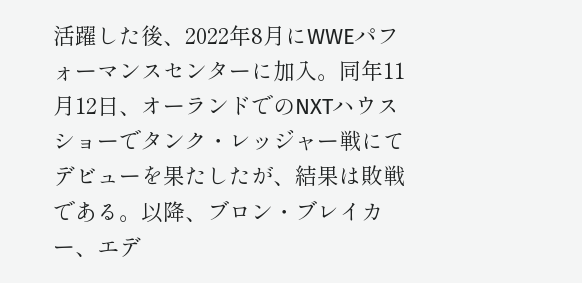活躍した後、2022年8月にWWEパフォーマンスセンターに加入。同年11月12日、オーランドでのNXTハウスショーでタンク・レッジャー戦にてデビューを果たしたが、結果は敗戦である。以降、ブロン・ブレイカー、エデ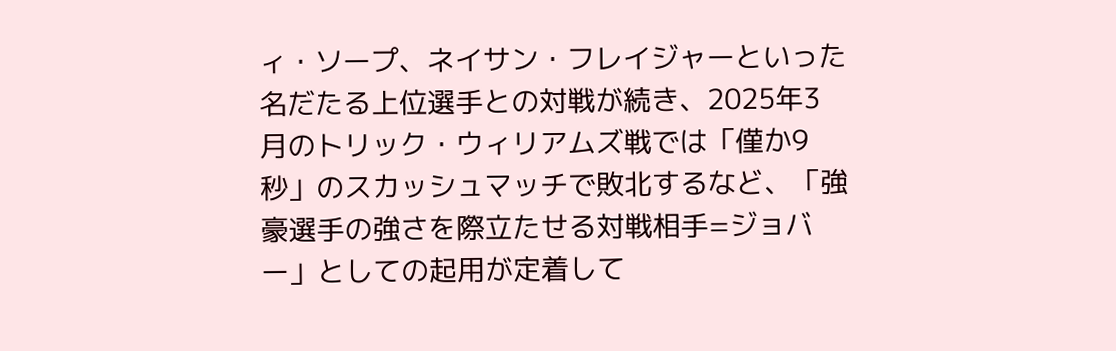ィ・ソープ、ネイサン・フレイジャーといった名だたる上位選手との対戦が続き、2025年3月のトリック・ウィリアムズ戦では「僅か9秒」のスカッシュマッチで敗北するなど、「強豪選手の強さを際立たせる対戦相手=ジョバー」としての起用が定着して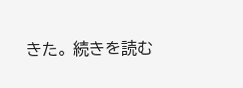きた。 続きを読む